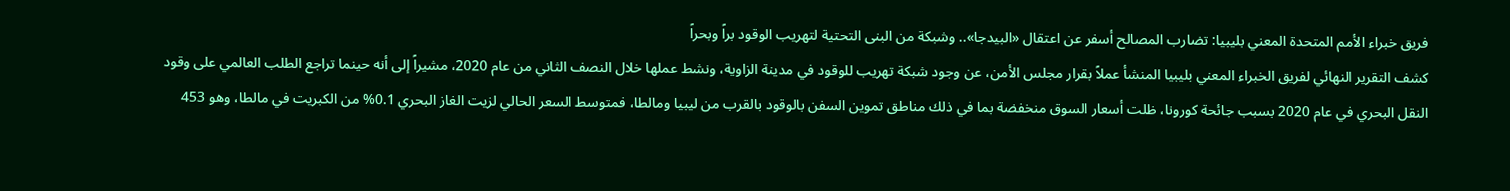فريق خبراء الأمم المتحدة المعني بليبيا: تضارب المصالح أسفر عن اعتقال «البيدجا».. وشبكة من البنى التحتية لتهريب الوقود براً وبحراً
كشف التقرير النهائي لفريق الخبراء المعني بليبيا المنشأ عملاً بقرار مجلس الأمن، عن وجود شبكة تهريب للوقود في مدينة الزاوية، ونشط عملها خلال النصف الثاني من عام 2020، مشيراً إلى أنه حينما تراجع الطلب العالمي على وقود النقل البحري في عام 2020 بسبب جائحة كورونا، ظلت أسعار السوق منخفضة بما في ذلك مناطق تموين السفن بالوقود بالقرب من ليبيا ومالطا، فمتوسط السعر الحالي لزيت الغاز البحري 0.1% من الكبريت في مالطا، وهو 453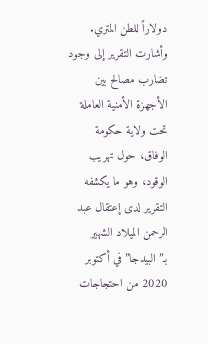دولاراً للطن المتري.
وأشارت التقرير إلى وجود تضارب مصالح بين الأجهزة الأمنية العاملة تحت ولاية حكومة الوفاق، حول تهريب الوقود، وهو ما يكشفه التقرير لدى إعتقال عبد الرحمن الميلاد الشهير بـ”البيدجا” في أكتوبر 2020 من احتجاجات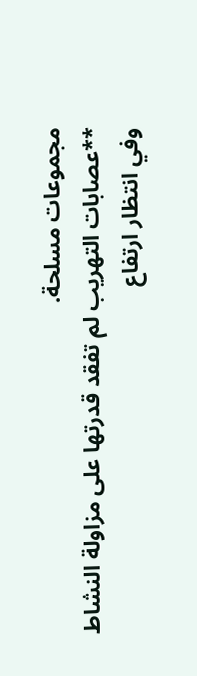مجموعات مسلحة.
**عصابات التهريب لم تفقد قدرتها على مزاولة النشاط وفي انتظار ارتفاع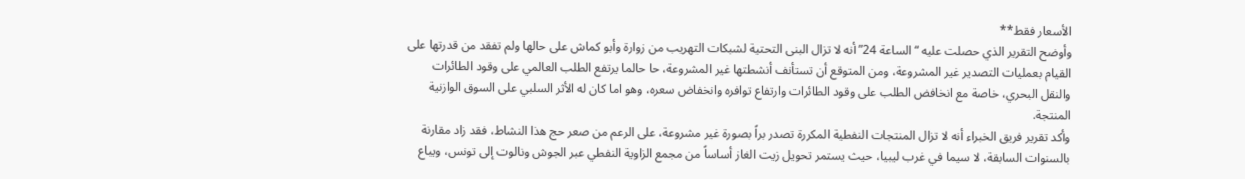الأسعار فقط**
وأوضح التقرير الذي حصلت عليه “الساعة 24” أنه لا تزال البنى التحتية لشبكات التهريب من زوارة وأبو كماش على حالها ولم تفقد من قدرتها على القيام بعمليات التصدير غير المشروعة، ومن المتوقع أن تستأنف أنشطتها غير المشروعة، حا حالما يرتفع الطلب العالمي على وقود الطائرات والنقل البحري، خاصة مع انخافض الطلب على وقود الطائرات وارتفاع توافره وانخفاض سعره، وهو اما كان له الأثر السلبي على السوق الوازنية المنتجة.
وأكد تقرير فريق الخبراء أنه لا تزال المنتجات النفطية المكررة تصدر براً بصورة غير مشروعة، على الرعم من صعر حج هذا النشاط، فقد زاد مقارنة بالسنوات السابقة، لا سيما في غرب ليبيا، حيث يستمر تحويل زيت الغاز أساساً من مجمع الزاوية النفطي عبر الجوش ونالوت إلى تونس، ويباع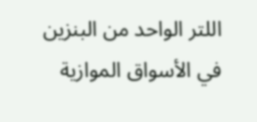اللتر الواحد من البنزين في الأسواق الموازية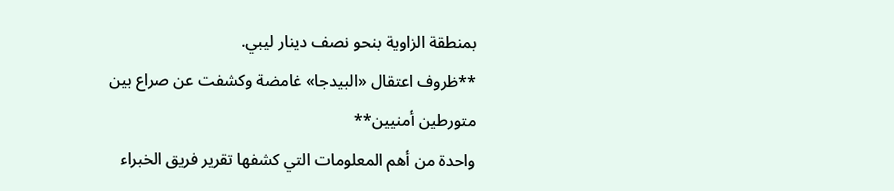بمنطقة الزاوية بنحو نصف دينار ليبي.
**ظروف اعتقال «البيدجا» غامضة وكشفت عن صراع بين متورطين أمنيين**
واحدة من أهم المعلومات التي كشفها تقرير فريق الخبراء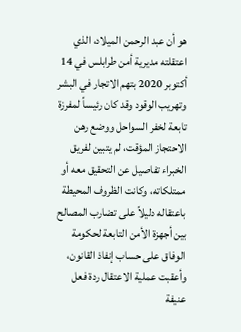هو أن عبد الرحمن الميلاد، الذي اعتقلته مديرية أمن طرابلس في 14 أكتوبر 2020 بتهم الاتجار في البشر وتهريب الوقود وقد كان رئيساً لمفرزة تابعة لخفر السواحل ووضع رهن الاحتجاز المؤقت، لم يتبين لفريق الخبراء تفاصيل عن التحقيق معه أو ممتلكاته، وكانت الظروف المحيطة باعتقاله دليلاً على تضارب المصالح بين أجهزة الأمن التابعة لحكومة الوفاق على حساب إنفاذ القانون، وأعقبت عملية الاعتقال ردة فعل عنيفة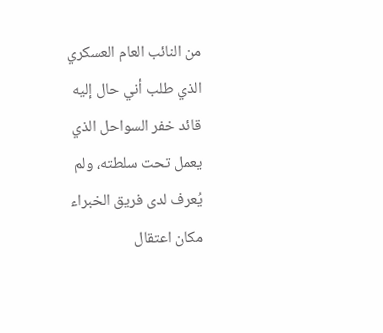من النائب العام العسكري الذي طلب أني حال إليه قائد خفر السواحل الذي يعمل تحت سلطته، ولم يُعرف لدى فريق الخبراء مكان اعتقال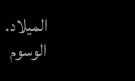الميلاد.
الوسوم